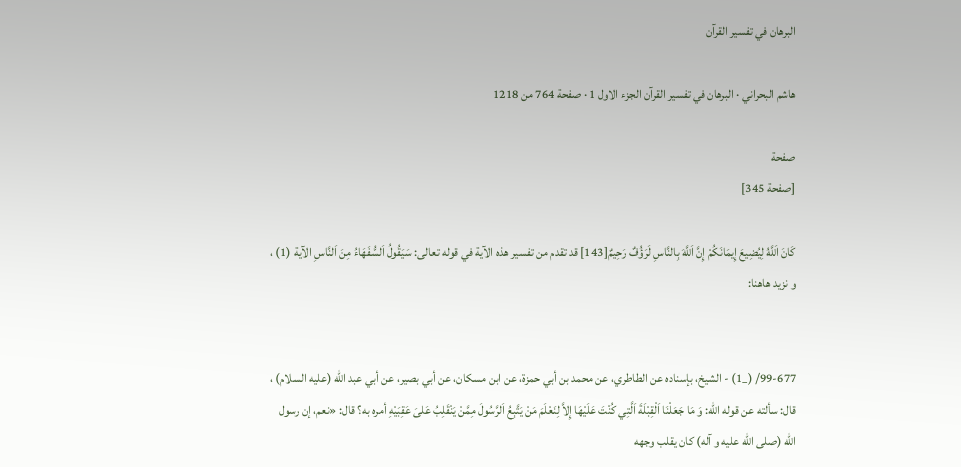البرهان في تفسير القرآن

هاشم البحراني · البرهان في تفسير القرآن الجزء الاول 1 · صفحة 764 من 1218

صفحة
[صفحة 345]

كَانَ اَللَّهُ لِيُضِيعَ إِيمَانَكُمْ إِنَّ اَللَّهَ بِالنَّاسِ لَرَؤُفٌ رَحِيمٌ[143] قد تقدم من تفسير هذه الآية في قوله تعالى: سَيَقُولُ اَلسُّفَهَاءُ مِنَ اَلنَّاسِ الآية (1) ، و نزيد هاهنا:


99-677/ (_1) - الشيخ، بإسناده عن الطاطري، عن محمد بن أبي حمزة، عن ابن مسكان، عن أبي بصير، عن أبي عبد الله (عليه السلام) ، قال: سألته عن قوله الله: وَ مَا جَعَلْنَا اَلْقِبْلَةَ اَلَّتِي كُنْتَ عَلَيْهَا إِلاَّ لِنَعْلَمَ مَنْ يَتَّبِعُ اَلرَّسُولَ مِمَّنْ يَنْقَلِبُ عَلىَ عَقِبَيْهِ أمره به؟ قال: «نعم، إن رسول الله (صلى الله عليه و آله) كان يقلب وجهه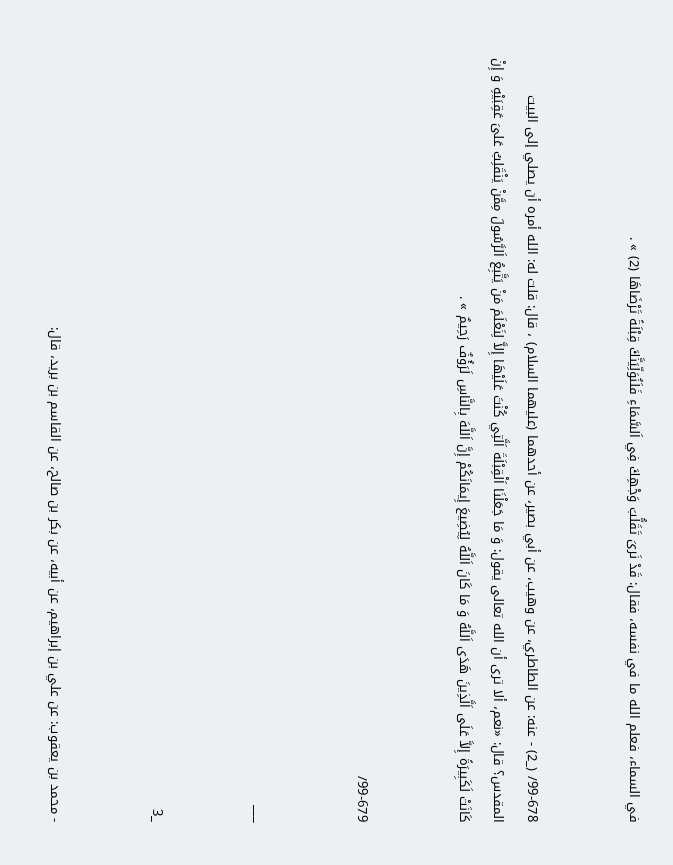في السماء، فعلم الله ما في نفسه، فقال: قَدْ نَرىَ تَقَلُّبَ وَجْهِكَ فِي اَلسَّمَاءِ فَلَنُوَلِّيَنَّكَ قِبْلَةً تَرْضَاهَا (2) » .


99-678/ (_2) - عنه: عن الطاطري، عن وهيب، عن أبي بصير، عن أحدهما (عليهما السلام) ، قال: قلت له: الله أمره أن يصلي إلى البيت المقدس؟ قال: «نعم، ألا ترى أن الله تعالى يقول: وَ مَا جَعَلْنَا اَلْقِبْلَةَ اَلَّتِي كُنْتَ عَلَيْهَا إِلاَّ لِنَعْلَمَ مَنْ يَتَّبِعُ اَلرَّسُولَ مِمَّنْ يَنْقَلِبُ عَلىَ عَقِبَيْهِ وَ إِنْ كَانَتْ لَكَبِيرَةً إِلاَّ عَلَى اَلَّذِينَ هَدَى اَللَّهُ وَ مَا كَانَ اَللَّهُ لِيُضِيعَ إِيمَانَكُمْ إِنَّ اَللَّهَ بِالنَّاسِ لَرَؤُفٌ رَحِيمٌ » .


99-679/


___


_3


- محمد بن يعقوب: عن علي بن إبراهيم، عن أبيه، عن بكر بن صالح، عن القاسم بن بريد، قال: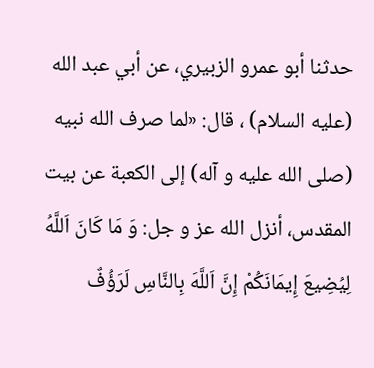حدثنا أبو عمرو الزبيري، عن أبي عبد الله (عليه السلام) ، قال: «لما صرف الله نبيه (صلى الله عليه و آله) إلى الكعبة عن بيت المقدس، أنزل الله عز و جل: وَ مَا كَانَ اَللَّهُ لِيُضِيعَ إِيمَانَكُمْ إِنَّ اَللَّهَ بِالنَّاسِ لَرَؤُفٌ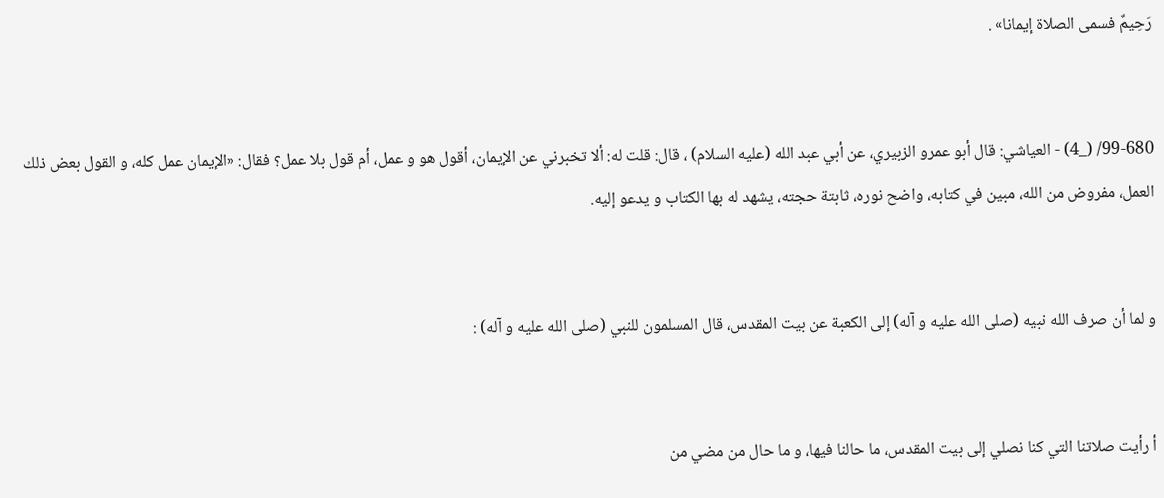رَحِيمٌ فسمى الصلاة إيمانا» .


99-680/ (_4) - العياشي: قال أبو عمرو الزبيري، عن أبي عبد الله (عليه السلام) ، قال: قلت له: ألا تخبرني عن الإيمان، أقول هو و عمل، أم قول بلا عمل؟ فقال: «الإيمان عمل كله، و القول بعض ذلك العمل، مفروض من الله، مبين في كتابه، واضح نوره، ثابتة حجته، يشهد له بها الكتاب و يدعو إليه.


و لما أن صرف الله نبيه (صلى الله عليه و آله) إلى الكعبة عن بيت المقدس، قال المسلمون للنبي (صلى الله عليه و آله) :


أ رأيت صلاتنا التي كنا نصلي إلى بيت المقدس، ما حالنا فيها، و ما حال من مضي من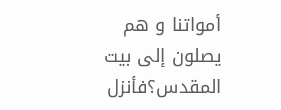أمواتنا و هم يصلون إلى بيت المقدس؟فأنزل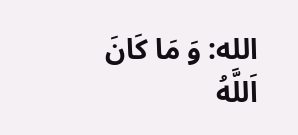الله: وَ مَا كَانَ اَللَّهُ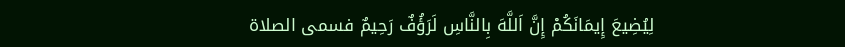لِيُضِيعَ إِيمَانَكُمْ إِنَّ اَللَّهَ بِالنَّاسِ لَرَؤُفٌ رَحِيمٌ فسمى الصلاة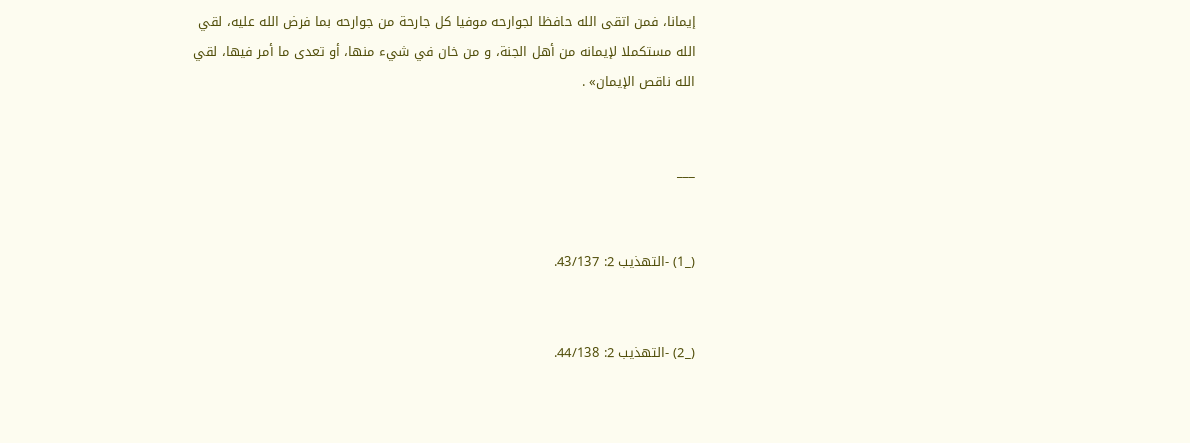إيمانا، فمن اتقى الله حافظا لجوارحه موفيا كل جارحة من جوارحه بما فرض الله عليه، لقي الله مستكملا لإيمانه من أهل الجنة، و من خان في شيء منها، أو تعدى ما أمر فيها، لقي الله ناقص الإيمان» .


___


(_1) -التهذيب 2: 43/137.


(_2) -التهذيب 2: 44/138.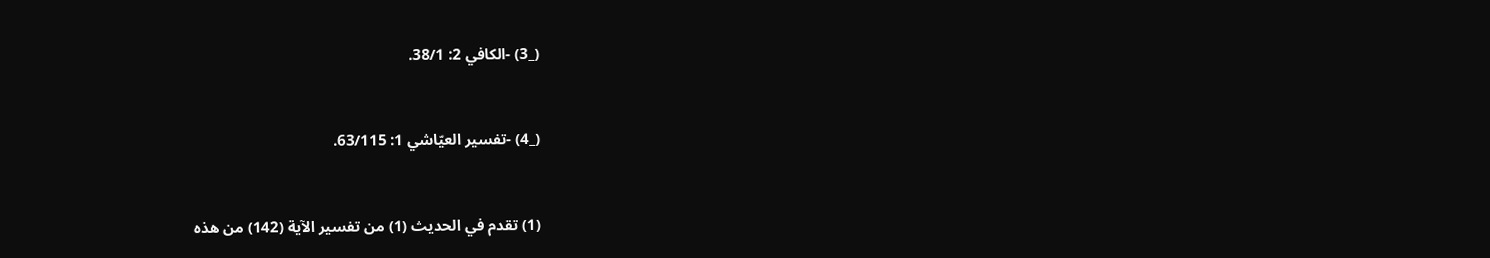(_3) -الكافي 2: 38/1.


(_4) -تفسير العيّاشي 1: 63/115.


(1) تقدم في الحديث (1) من تفسير الآية (142) من هذه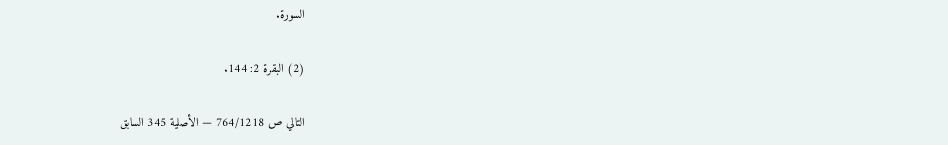السورة.

(2) البقرة 2: 144.

التالي ص 764/1218 — الأصلية 345 السابق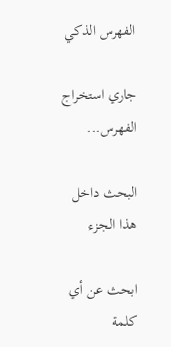الفهرس الذكي

جاري استخراج الفهرس...

البحث داخل هذا الجزء

ابحث عن أي كلمة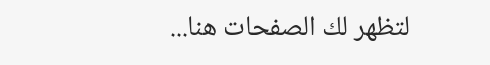لتظهر لك الصفحات هنا...